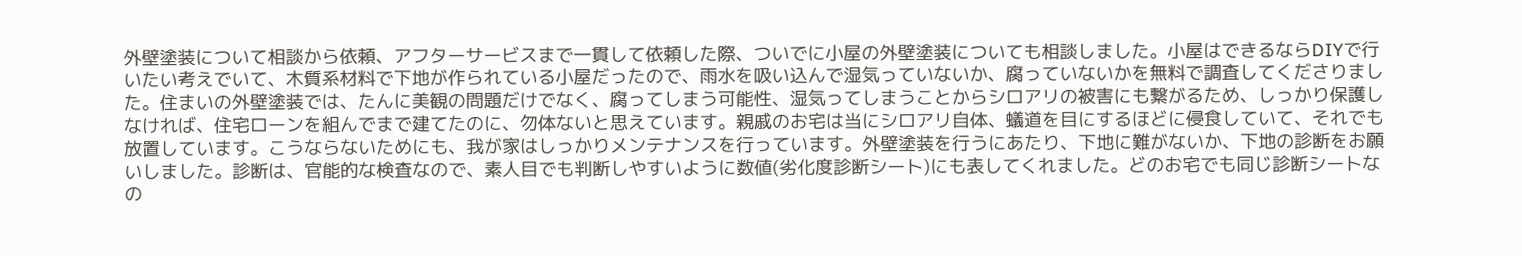外壁塗装について相談から依頼、アフターサービスまで一貫して依頼した際、ついでに小屋の外壁塗装についても相談しました。小屋はできるならDIYで行いたい考えでいて、木質系材料で下地が作られている小屋だったので、雨水を吸い込んで湿気っていないか、腐っていないかを無料で調査してくださりました。住まいの外壁塗装では、たんに美観の問題だけでなく、腐ってしまう可能性、湿気ってしまうことからシロアリの被害にも繋がるため、しっかり保護しなければ、住宅ローンを組んでまで建てたのに、勿体ないと思えています。親戚のお宅は当にシロアリ自体、蟻道を目にするほどに侵食していて、それでも放置しています。こうならないためにも、我が家はしっかりメンテナンスを行っています。外壁塗装を行うにあたり、下地に難がないか、下地の診断をお願いしました。診断は、官能的な検査なので、素人目でも判断しやすいように数値(劣化度診断シート)にも表してくれました。どのお宅でも同じ診断シートなの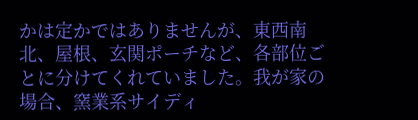かは定かではありませんが、東西南北、屋根、玄関ポーチなど、各部位ごとに分けてくれていました。我が家の場合、窯業系サイディ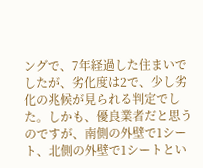ングで、7年経過した住まいでしたが、劣化度は2で、少し劣化の兆候が見られる判定でした。しかも、優良業者だと思うのですが、南側の外壁で1シート、北側の外壁で1シートとい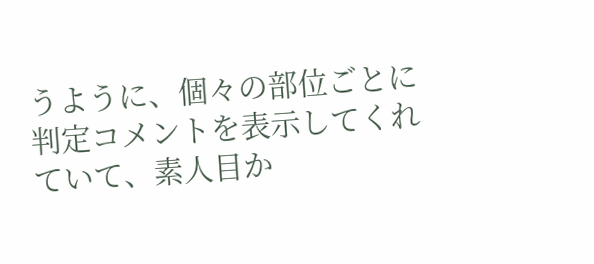うように、個々の部位ごとに判定コメントを表示してくれていて、素人目か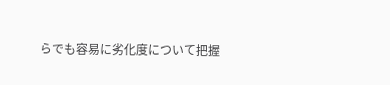らでも容易に劣化度について把握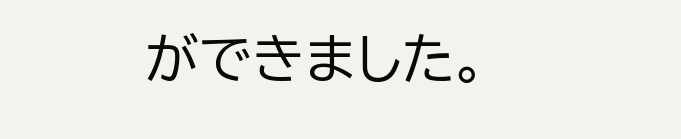ができました。